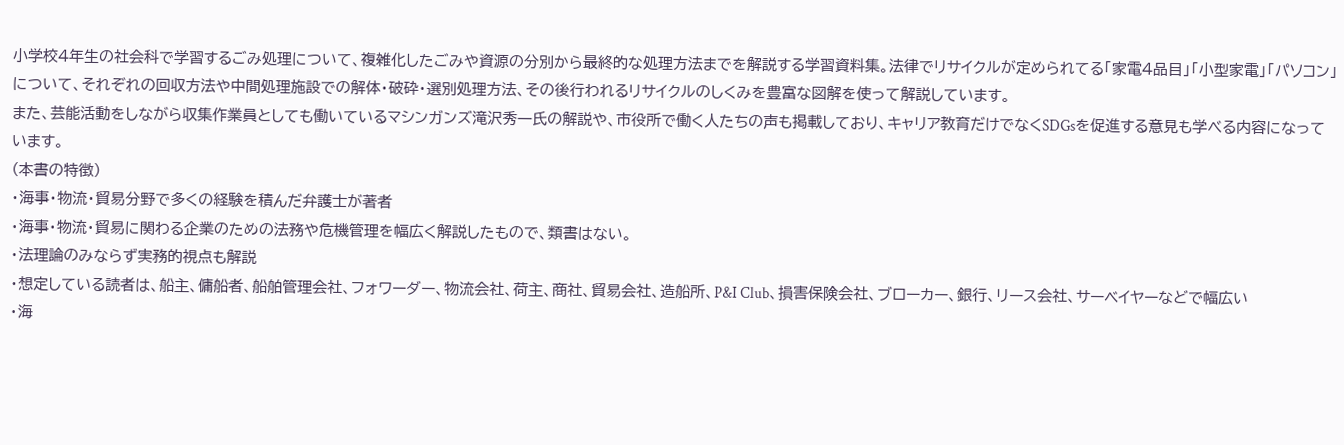小学校4年生の社会科で学習するごみ処理について、複雑化したごみや資源の分別から最終的な処理方法までを解説する学習資料集。法律でリサイクルが定められてる「家電4品目」「小型家電」「パソコン」について、それぞれの回収方法や中間処理施設での解体・破砕・選別処理方法、その後行われるリサイクルのしくみを豊富な図解を使って解説しています。
また、芸能活動をしながら収集作業員としても働いているマシンガンズ滝沢秀一氏の解説や、市役所で働く人たちの声も掲載しており、キャリア教育だけでなくSDGsを促進する意見も学べる内容になっています。
(本書の特徴)
・海事・物流・貿易分野で多くの経験を積んだ弁護士が著者
・海事・物流・貿易に関わる企業のための法務や危機管理を幅広く解説したもので、類書はない。
・法理論のみならず実務的視点も解説
・想定している読者は、船主、傭船者、船舶管理会社、フォワーダー、物流会社、荷主、商社、貿易会社、造船所、P&I Club、損害保険会社、ブローカー、銀行、リース会社、サーベイヤーなどで幅広い
・海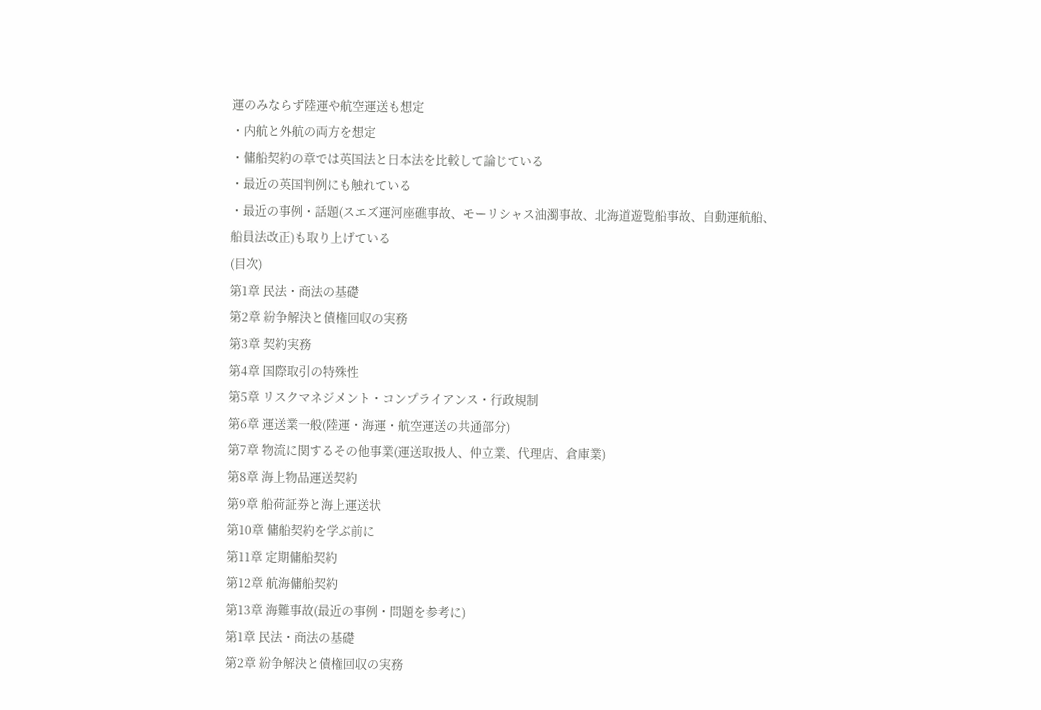運のみならず陸運や航空運送も想定
・内航と外航の両方を想定
・傭船契約の章では英国法と日本法を比較して論じている
・最近の英国判例にも触れている
・最近の事例・話題(スエズ運河座礁事故、モーリシャス油濁事故、北海道遊覧船事故、自動運航船、船員法改正)も取り上げている
(目次)
第1章 民法・商法の基礎
第2章 紛争解決と債権回収の実務
第3章 契約実務
第4章 国際取引の特殊性
第5章 リスクマネジメント・コンプライアンス・行政規制
第6章 運送業一般(陸運・海運・航空運送の共通部分)
第7章 物流に関するその他事業(運送取扱人、仲立業、代理店、倉庫業)
第8章 海上物品運送契約
第9章 船荷証券と海上運送状
第10章 傭船契約を学ぶ前に
第11章 定期傭船契約
第12章 航海傭船契約
第13章 海難事故(最近の事例・問題を参考に)
第1章 民法・商法の基礎
第2章 紛争解決と債権回収の実務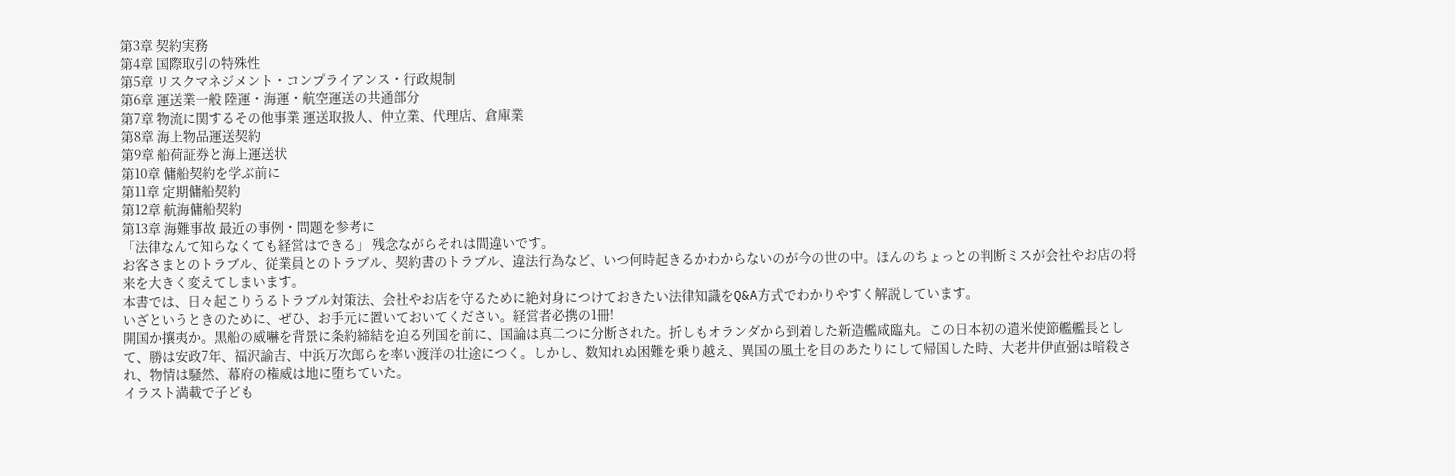第3章 契約実務
第4章 国際取引の特殊性
第5章 リスクマネジメント・コンプライアンス・行政規制
第6章 運送業一般 陸運・海運・航空運送の共通部分
第7章 物流に関するその他事業 運送取扱人、仲立業、代理店、倉庫業
第8章 海上物品運送契約
第9章 船荷証券と海上運送状
第10章 傭船契約を学ぶ前に
第11章 定期傭船契約
第12章 航海傭船契約
第13章 海難事故 最近の事例・問題を参考に
「法律なんて知らなくても経営はできる」 残念ながらそれは間違いです。
お客さまとのトラブル、従業員とのトラブル、契約書のトラブル、違法行為など、いつ何時起きるかわからないのが今の世の中。ほんのちょっとの判断ミスが会社やお店の将来を大きく変えてしまいます。
本書では、日々起こりうるトラブル対策法、会社やお店を守るために絶対身につけておきたい法律知識をQ&A方式でわかりやすく解説しています。
いざというときのために、ぜひ、お手元に置いておいてください。経営者必携の1冊!
開国か攘夷か。黒船の威嚇を背景に条約締結を迫る列国を前に、国論は真二つに分断された。折しもオランダから到着した新造艦咸臨丸。この日本初の遣米使節艦艦長として、勝は安政7年、福沢諭吉、中浜万次郎らを率い渡洋の壮途につく。しかし、数知れぬ困難を乗り越え、異国の風土を目のあたりにして帰国した時、大老井伊直弼は暗殺され、物情は騒然、幕府の権威は地に堕ちていた。
イラスト満載で子ども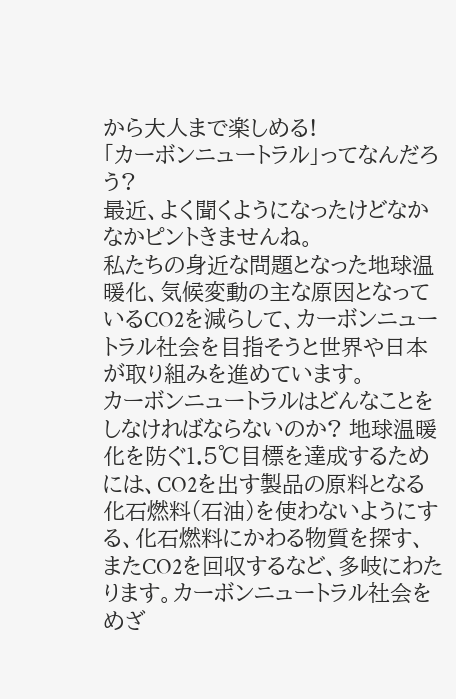から大人まで楽しめる!
「カーボンニュートラル」ってなんだろう?
最近、よく聞くようになったけどなかなかピントきませんね。
私たちの身近な問題となった地球温暖化、気候変動の主な原因となっているCO2を減らして、カーボンニュートラル社会を目指そうと世界や日本が取り組みを進めています。
カーボンニュートラルはどんなことをしなければならないのか? 地球温暖化を防ぐ1.5℃目標を達成するためには、CO2を出す製品の原料となる化石燃料(石油)を使わないようにする、化石燃料にかわる物質を探す、またCO2を回収するなど、多岐にわたります。カーボンニュートラル社会をめざ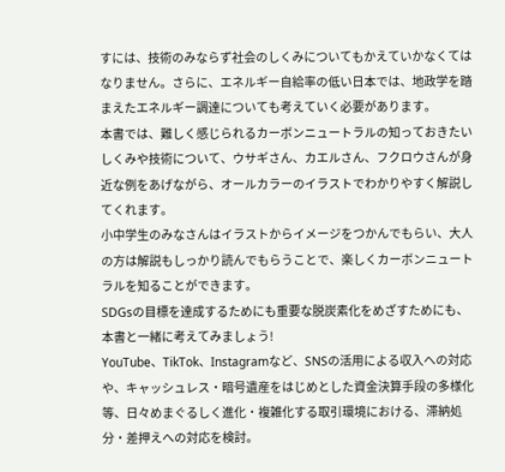すには、技術のみならず社会のしくみについてもかえていかなくてはなりません。さらに、エネルギー自給率の低い日本では、地政学を踏まえたエネルギー調達についても考えていく必要があります。
本書では、難しく感じられるカーボンニュートラルの知っておきたいしくみや技術について、ウサギさん、カエルさん、フクロウさんが身近な例をあげながら、オールカラーのイラストでわかりやすく解説してくれます。
小中学生のみなさんはイラストからイメージをつかんでもらい、大人の方は解説もしっかり読んでもらうことで、楽しくカーボンニュートラルを知ることができます。
SDGsの目標を達成するためにも重要な脱炭素化をめざすためにも、本書と一緒に考えてみましょう!
YouTube、TikTok、Instagramなど、SNSの活用による収入への対応や、キャッシュレス・暗号遺産をはじめとした資金決算手段の多様化等、日々めまぐるしく進化・複雑化する取引環境における、滞納処分・差押えへの対応を検討。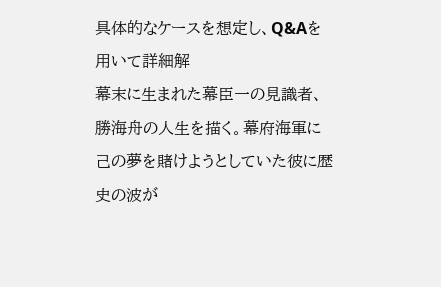具体的なケースを想定し、Q&Aを用いて詳細解
幕末に生まれた幕臣一の見識者、勝海舟の人生を描く。幕府海軍に己の夢を賭けようとしていた彼に歴史の波が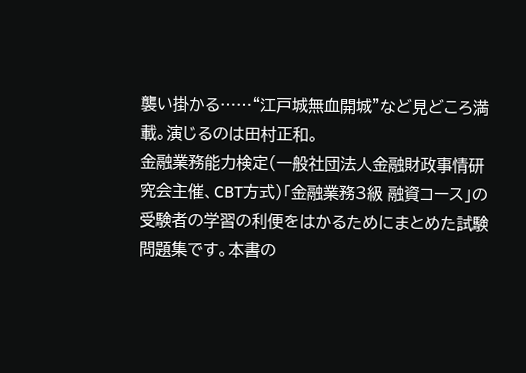襲い掛かる……“江戸城無血開城”など見どころ満載。演じるのは田村正和。
金融業務能力検定(一般社団法人金融財政事情研究会主催、CBT方式)「金融業務3級 融資コース」の受験者の学習の利便をはかるためにまとめた試験問題集です。本書の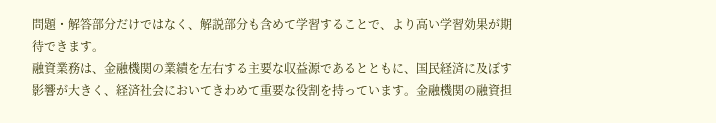問題・解答部分だけではなく、解説部分も含めて学習することで、より高い学習効果が期待できます。
融資業務は、金融機関の業績を左右する主要な収益源であるとともに、国民経済に及ぼす影響が大きく、経済社会においてきわめて重要な役割を持っています。金融機関の融資担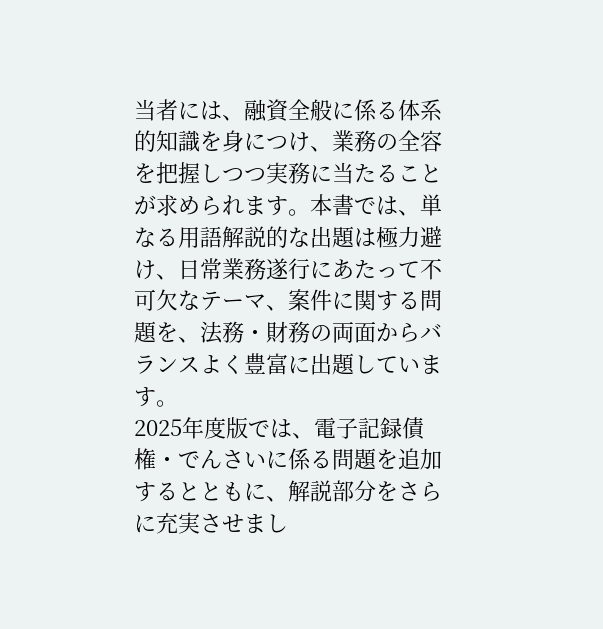当者には、融資全般に係る体系的知識を身につけ、業務の全容を把握しつつ実務に当たることが求められます。本書では、単なる用語解説的な出題は極力避け、日常業務遂行にあたって不可欠なテーマ、案件に関する問題を、法務・財務の両面からバランスよく豊富に出題しています。
2025年度版では、電子記録債権・でんさいに係る問題を追加するとともに、解説部分をさらに充実させまし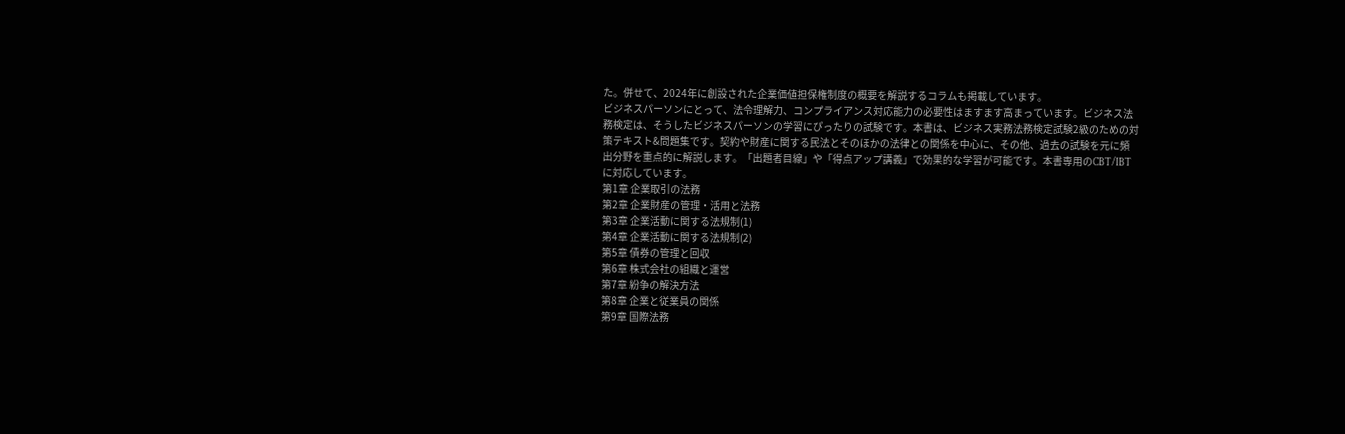た。併せて、2024年に創設された企業価値担保権制度の概要を解説するコラムも掲載しています。
ビジネスパーソンにとって、法令理解力、コンプライアンス対応能力の必要性はますます高まっています。ビジネス法務検定は、そうしたビジネスパーソンの学習にぴったりの試験です。本書は、ビジネス実務法務検定試験2級のための対策テキスト&問題集です。契約や財産に関する民法とそのほかの法律との関係を中心に、その他、過去の試験を元に頻出分野を重点的に解説します。「出題者目線」や「得点アップ講義」で効果的な学習が可能です。本書専用のCBT/IBTに対応しています。
第1章 企業取引の法務
第2章 企業財産の管理・活用と法務
第3章 企業活動に関する法規制(1)
第4章 企業活動に関する法規制(2)
第5章 債券の管理と回収
第6章 株式会社の組織と運営
第7章 紛争の解決方法
第8章 企業と従業員の関係
第9章 国際法務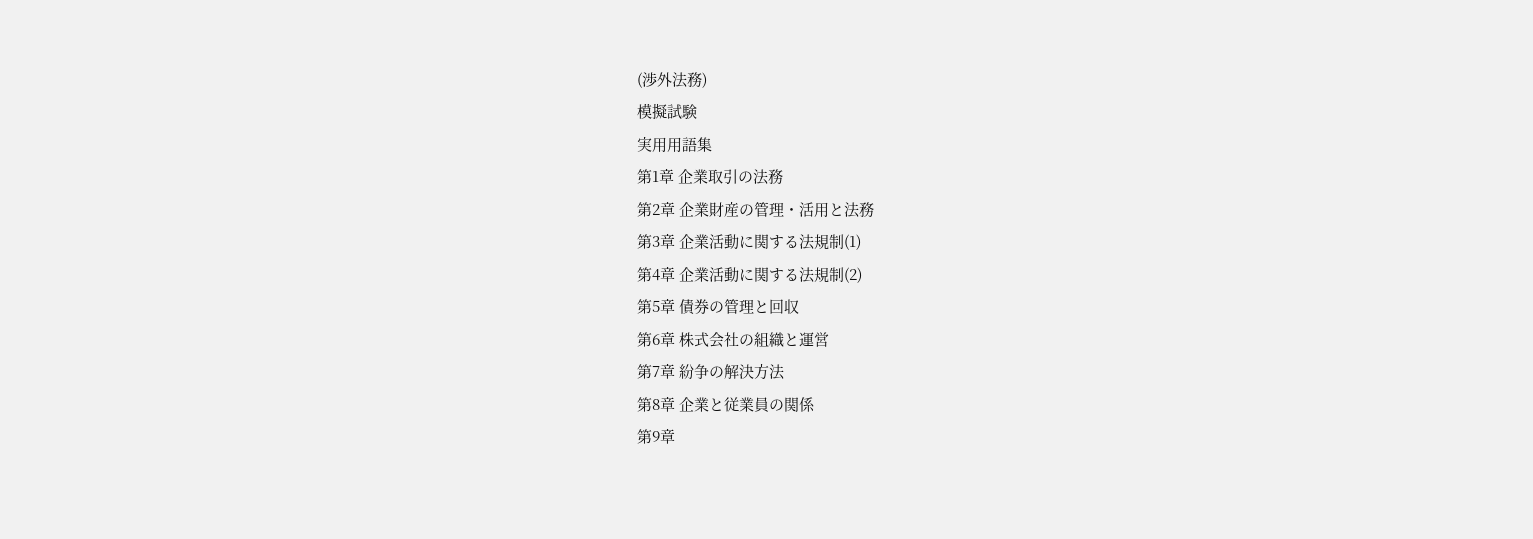(渉外法務)
模擬試験
実用用語集
第1章 企業取引の法務
第2章 企業財産の管理・活用と法務
第3章 企業活動に関する法規制(1)
第4章 企業活動に関する法規制(2)
第5章 債券の管理と回収
第6章 株式会社の組織と運営
第7章 紛争の解決方法
第8章 企業と従業員の関係
第9章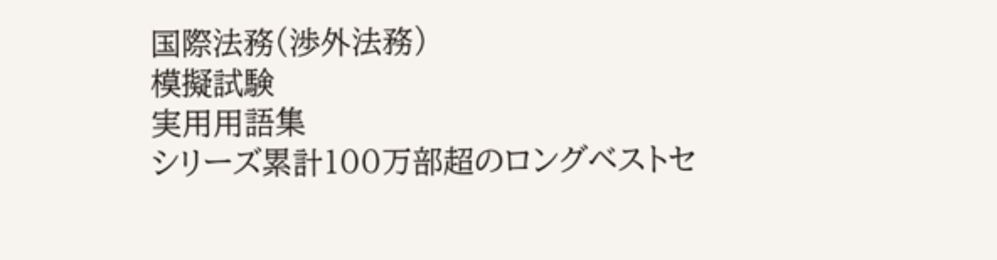国際法務(渉外法務)
模擬試験
実用用語集
シリーズ累計100万部超のロングベストセ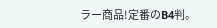ラー商品!定番のB4判。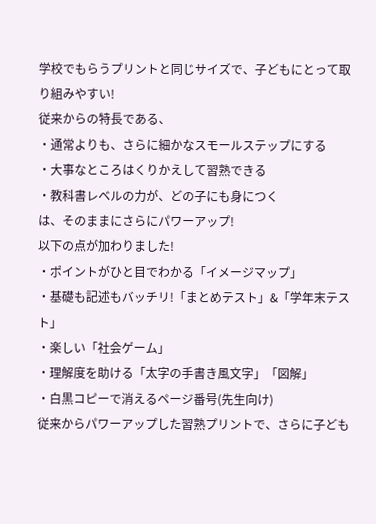学校でもらうプリントと同じサイズで、子どもにとって取り組みやすい!
従来からの特長である、
・通常よりも、さらに細かなスモールステップにする
・大事なところはくりかえして習熟できる
・教科書レベルの力が、どの子にも身につく
は、そのままにさらにパワーアップ!
以下の点が加わりました!
・ポイントがひと目でわかる「イメージマップ」
・基礎も記述もバッチリ!「まとめテスト」&「学年末テスト」
・楽しい「社会ゲーム」
・理解度を助ける「太字の手書き風文字」「図解」
・白黒コピーで消えるページ番号(先生向け)
従来からパワーアップした習熟プリントで、さらに子ども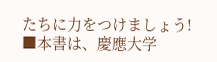たちに力をつけましょう!
■本書は、慶應大学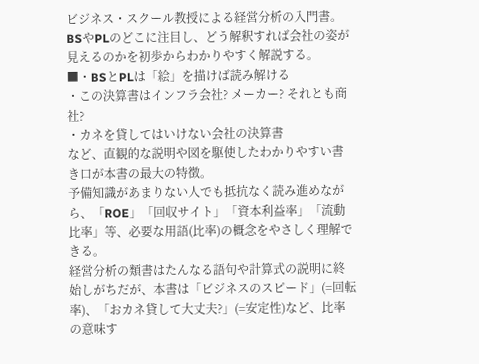ビジネス・スクール教授による経営分析の入門書。
BSやPLのどこに注目し、どう解釈すれば会社の姿が見えるのかを初歩からわかりやすく解説する。
■・BSとPLは「絵」を描けば読み解ける
・この決算書はインフラ会社? メーカー? それとも商社?
・カネを貸してはいけない会社の決算書
など、直観的な説明や図を駆使したわかりやすい書き口が本書の最大の特徴。
予備知識があまりない人でも抵抗なく読み進めながら、「ROE」「回収サイト」「資本利益率」「流動比率」等、必要な用語(比率)の概念をやさしく理解できる。
経営分析の類書はたんなる語句や計算式の説明に終始しがちだが、本書は「ビジネスのスピード」(=回転率)、「おカネ貸して大丈夫?」(=安定性)など、比率の意味す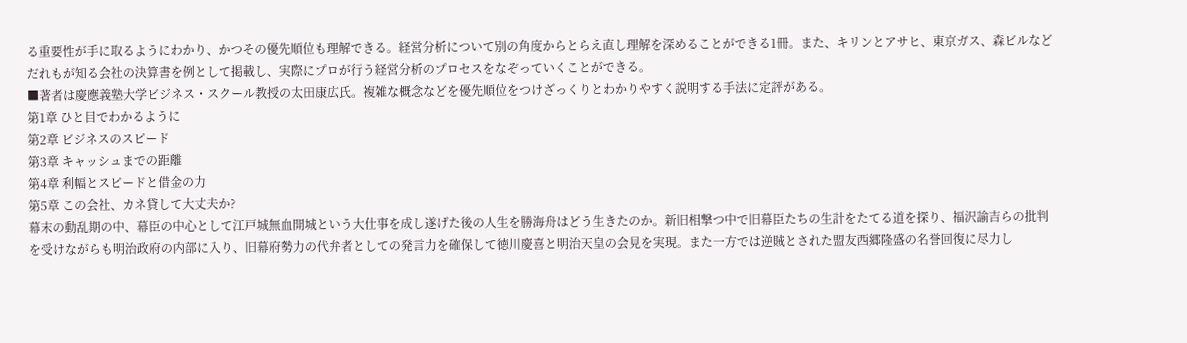る重要性が手に取るようにわかり、かつその優先順位も理解できる。経営分析について別の角度からとらえ直し理解を深めることができる1冊。また、キリンとアサヒ、東京ガス、森ビルなどだれもが知る会社の決算書を例として掲載し、実際にプロが行う経営分析のプロセスをなぞっていくことができる。
■著者は慶應義塾大学ビジネス・スクール教授の太田康広氏。複雑な概念などを優先順位をつけざっくりとわかりやすく説明する手法に定評がある。
第1章 ひと目でわかるように
第2章 ビジネスのスピード
第3章 キャッシュまでの距離
第4章 利幅とスピードと借金の力
第5章 この会社、カネ貸して大丈夫か?
幕末の動乱期の中、幕臣の中心として江戸城無血開城という大仕事を成し遂げた後の人生を勝海舟はどう生きたのか。新旧相撃つ中で旧幕臣たちの生計をたてる道を探り、福沢諭吉らの批判を受けながらも明治政府の内部に入り、旧幕府勢力の代弁者としての発言力を確保して徳川慶喜と明治天皇の会見を実現。また一方では逆賊とされた盟友西郷隆盛の名誉回復に尽力し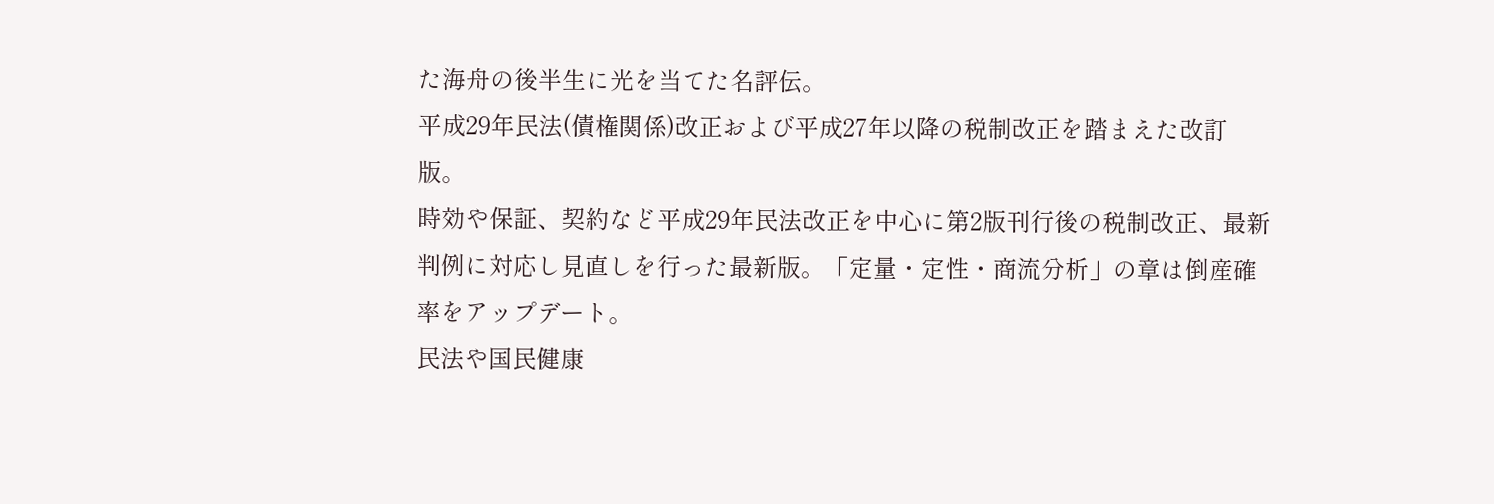た海舟の後半生に光を当てた名評伝。
平成29年民法(債権関係)改正および平成27年以降の税制改正を踏まえた改訂版。
時効や保証、契約など平成29年民法改正を中心に第2版刊行後の税制改正、最新判例に対応し見直しを行った最新版。「定量・定性・商流分析」の章は倒産確率をアップデート。
民法や国民健康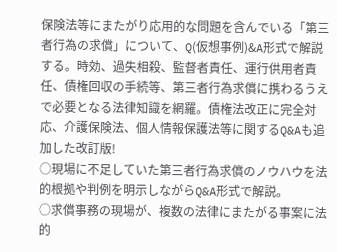保険法等にまたがり応用的な問題を含んでいる「第三者行為の求償」について、Q(仮想事例)&A形式で解説する。時効、過失相殺、監督者責任、運行供用者責任、債権回収の手続等、第三者行為求償に携わるうえで必要となる法律知識を網羅。債権法改正に完全対応、介護保険法、個人情報保護法等に関するQ&Aも追加した改訂版!
○現場に不足していた第三者行為求償のノウハウを法的根拠や判例を明示しながらQ&A形式で解説。
○求償事務の現場が、複数の法律にまたがる事案に法的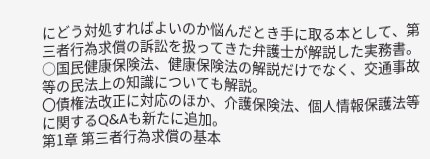にどう対処すればよいのか悩んだとき手に取る本として、第三者行為求償の訴訟を扱ってきた弁護士が解説した実務書。
○国民健康保険法、健康保険法の解説だけでなく、交通事故等の民法上の知識についても解説。
〇債権法改正に対応のほか、介護保険法、個人情報保護法等に関するQ&Aも新たに追加。
第1章 第三者行為求償の基本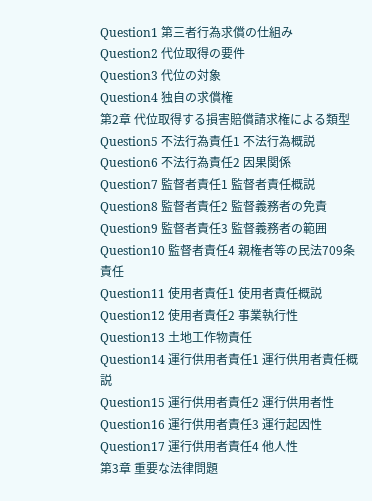Question1 第三者行為求償の仕組み
Question2 代位取得の要件
Question3 代位の対象
Question4 独自の求償権
第2章 代位取得する損害賠償請求権による類型
Question5 不法行為責任1 不法行為概説
Question6 不法行為責任2 因果関係
Question7 監督者責任1 監督者責任概説
Question8 監督者責任2 監督義務者の免責
Question9 監督者責任3 監督義務者の範囲
Question10 監督者責任4 親権者等の民法709条責任
Question11 使用者責任1 使用者責任概説
Question12 使用者責任2 事業執行性
Question13 土地工作物責任
Question14 運行供用者責任1 運行供用者責任概説
Question15 運行供用者責任2 運行供用者性
Question16 運行供用者責任3 運行起因性
Question17 運行供用者責任4 他人性
第3章 重要な法律問題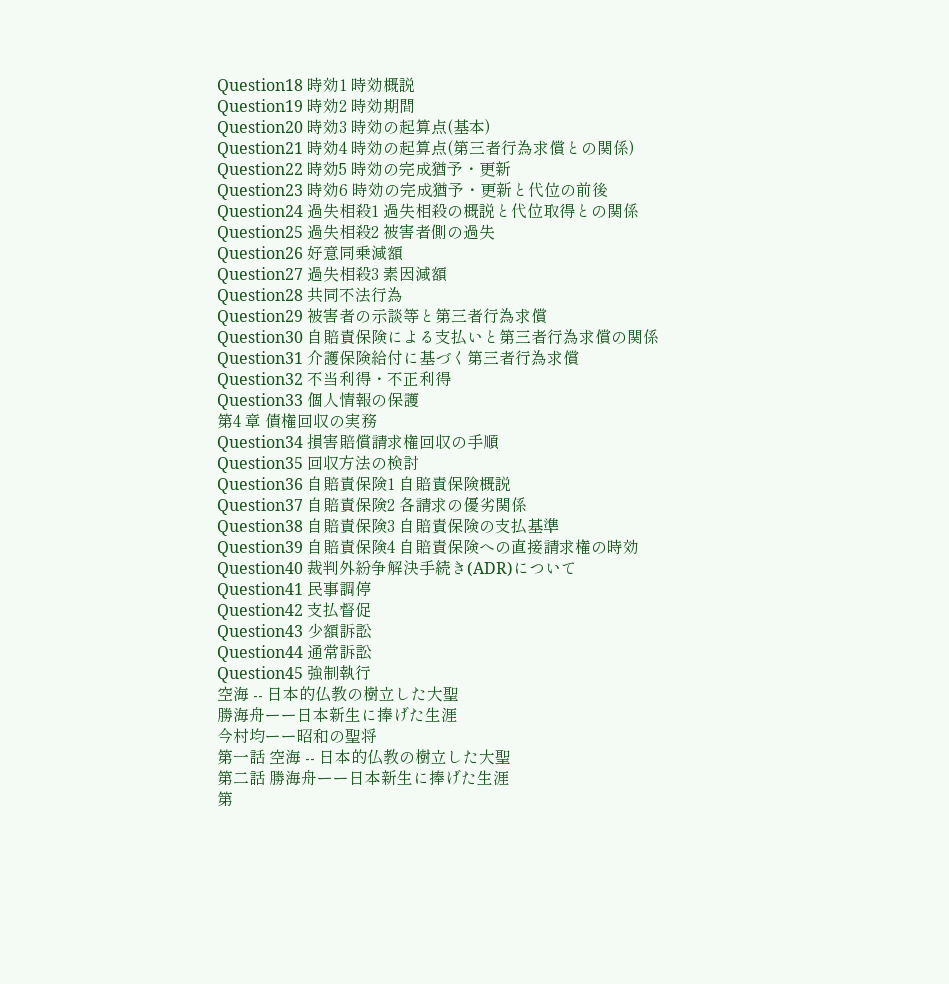Question18 時効1 時効概説
Question19 時効2 時効期間
Question20 時効3 時効の起算点(基本)
Question21 時効4 時効の起算点(第三者行為求償との関係)
Question22 時効5 時効の完成猶予・更新
Question23 時効6 時効の完成猶予・更新と代位の前後
Question24 過失相殺1 過失相殺の概説と代位取得との関係
Question25 過失相殺2 被害者側の過失
Question26 好意同乗減額
Question27 過失相殺3 素因減額
Question28 共同不法行為
Question29 被害者の示談等と第三者行為求償
Question30 自賠責保険による支払いと第三者行為求償の関係
Question31 介護保険給付に基づく第三者行為求償
Question32 不当利得・不正利得
Question33 個人情報の保護
第4 章 債権回収の実務
Question34 損害賠償請求権回収の手順
Question35 回収方法の検討
Question36 自賠責保険1 自賠責保険概説
Question37 自賠責保険2 各請求の優劣関係
Question38 自賠責保険3 自賠責保険の支払基準
Question39 自賠責保険4 自賠責保険への直接請求権の時効
Question40 裁判外紛争解決手続き(ADR)について
Question41 民事調停
Question42 支払督促
Question43 少額訴訟
Question44 通常訴訟
Question45 強制執行
空海 -- 日本的仏教の樹立した大聖
勝海舟ーー日本新生に捧げた生涯
今村均ーー昭和の聖将
第一話 空海 -- 日本的仏教の樹立した大聖
第二話 勝海舟ーー日本新生に捧げた生涯
第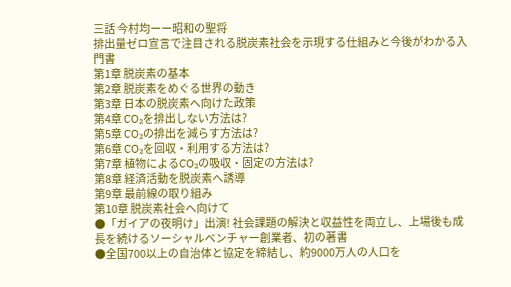三話 今村均ーー昭和の聖将
排出量ゼロ宣言で注目される脱炭素社会を示現する仕組みと今後がわかる入門書
第1章 脱炭素の基本
第2章 脱炭素をめぐる世界の動き
第3章 日本の脱炭素へ向けた政策
第4章 CO₂を排出しない方法は?
第5章 CO₂の排出を減らす方法は?
第6章 CO₂を回収・利用する方法は?
第7章 植物によるCO₂の吸収・固定の方法は?
第8章 経済活動を脱炭素へ誘導
第9章 最前線の取り組み
第10章 脱炭素社会へ向けて
●「ガイアの夜明け」出演! 社会課題の解決と収益性を両立し、上場後も成長を続けるソーシャルベンチャー創業者、初の著書
●全国700以上の自治体と協定を締結し、約9000万人の人口を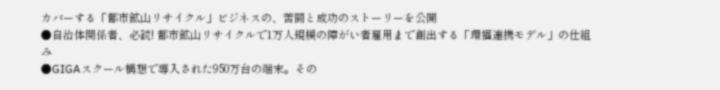カバーする「都市鉱山リサイクル」ビジネスの、苦闘と成功のストーリーを公開
●自治体関係者、必読! 都市鉱山リサイクルで1万人規模の障がい者雇用まで創出する「環福連携モデル」の仕組み
●GIGAスクール構想で導入された950万台の端末。その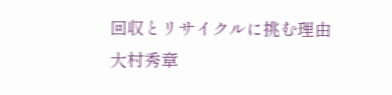回収とリサイクルに挑む理由
大村秀章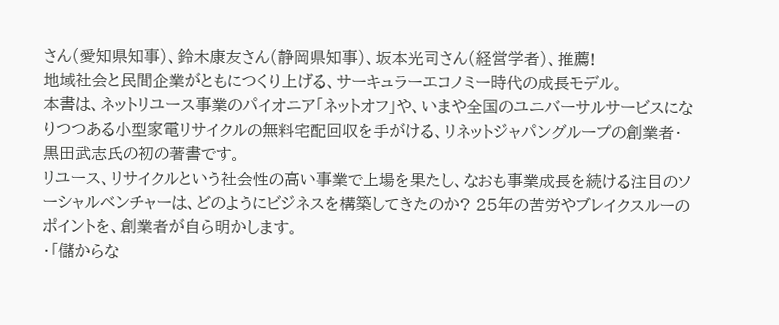さん(愛知県知事)、鈴木康友さん(静岡県知事)、坂本光司さん(経営学者)、推薦!
地域社会と民間企業がともにつくり上げる、サーキュラーエコノミー時代の成長モデル。
本書は、ネットリユース事業のパイオニア「ネットオフ」や、いまや全国のユニバーサルサービスになりつつある小型家電リサイクルの無料宅配回収を手がける、リネットジャパングループの創業者・黒田武志氏の初の著書です。
リユース、リサイクルという社会性の高い事業で上場を果たし、なおも事業成長を続ける注目のソーシャルベンチャーは、どのようにビジネスを構築してきたのか? 25年の苦労やブレイクスルーのポイントを、創業者が自ら明かします。
・「儲からな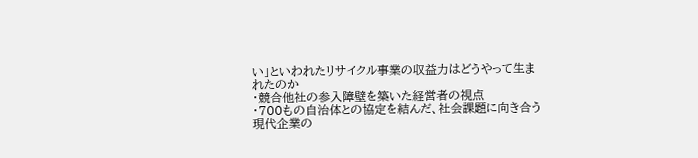い」といわれたリサイクル事業の収益力はどうやって生まれたのか
・競合他社の参入障壁を築いた経営者の視点
・700もの自治体との協定を結んだ、社会課題に向き合う現代企業の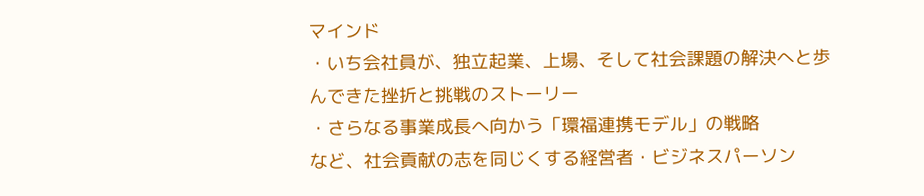マインド
・いち会社員が、独立起業、上場、そして社会課題の解決へと歩んできた挫折と挑戦のストーリー
・さらなる事業成長へ向かう「環福連携モデル」の戦略
など、社会貢献の志を同じくする経営者・ビジネスパーソン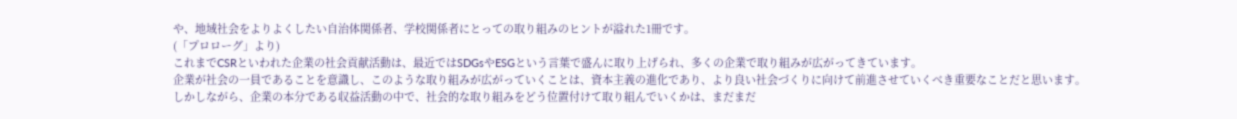や、地域社会をよりよくしたい自治体関係者、学校関係者にとっての取り組みのヒントが溢れた1冊です。
(「プロローグ」より)
これまでCSRといわれた企業の社会貢献活動は、最近ではSDGsやESGという言葉で盛んに取り上げられ、多くの企業で取り組みが広がってきています。
企業が社会の一員であることを意識し、このような取り組みが広がっていくことは、資本主義の進化であり、より良い社会づくりに向けて前進させていくべき重要なことだと思います。
しかしながら、企業の本分である収益活動の中で、社会的な取り組みをどう位置付けて取り組んでいくかは、まだまだ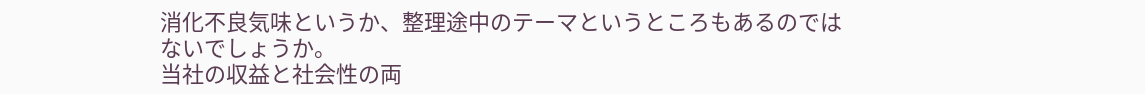消化不良気味というか、整理途中のテーマというところもあるのではないでしょうか。
当社の収益と社会性の両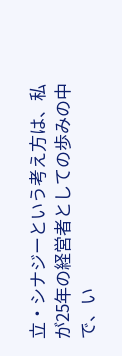立・シナジーという考え方は、私が25年の経営者としての歩みの中で、い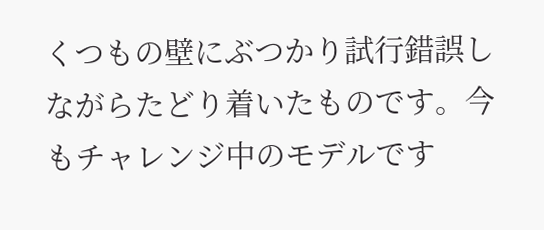くつもの壁にぶつかり試行錯誤しながらたどり着いたものです。今もチャレンジ中のモデルです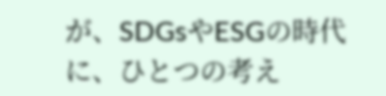が、SDGsやESGの時代に、ひとつの考え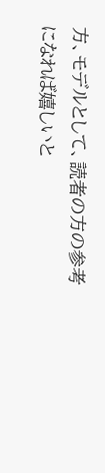方、モデルとして、読者の方の参考になれば嬉しいと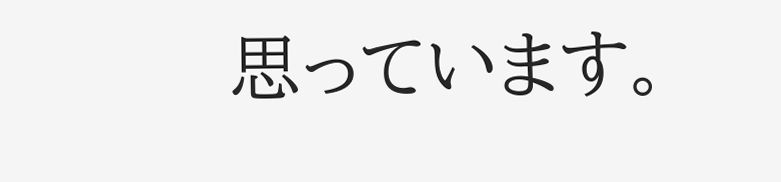思っています。